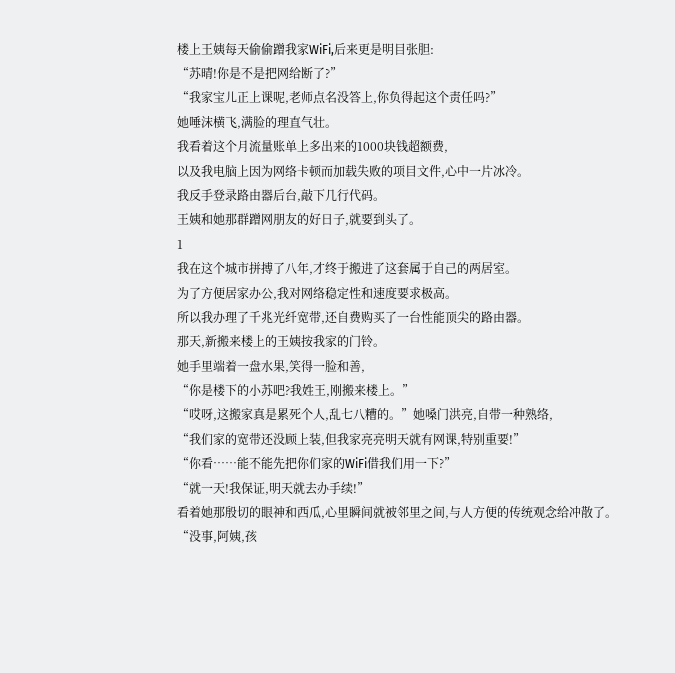楼上王姨每天偷偷蹭我家WiFi,后来更是明目张胆:
“苏晴!你是不是把网给断了?”
“我家宝儿正上课呢,老师点名没答上,你负得起这个责任吗?”
她唾沫横飞,满脸的理直气壮。
我看着这个月流量账单上多出来的1000块钱超额费,
以及我电脑上因为网络卡顿而加载失败的项目文件,心中一片冰冷。
我反手登录路由器后台,敲下几行代码。
王姨和她那群蹭网朋友的好日子,就要到头了。
1
我在这个城市拼搏了八年,才终于搬进了这套属于自己的两居室。
为了方便居家办公,我对网络稳定性和速度要求极高。
所以我办理了千兆光纤宽带,还自费购买了一台性能顶尖的路由器。
那天,新搬来楼上的王姨按我家的门铃。
她手里端着一盘水果,笑得一脸和善,
“你是楼下的小苏吧?我姓王,刚搬来楼上。”
“哎呀,这搬家真是累死个人,乱七八糟的。”她嗓门洪亮,自带一种熟络,
“我们家的宽带还没顾上装,但我家亮亮明天就有网课,特别重要!”
“你看……能不能先把你们家的WiFi借我们用一下?”
“就一天!我保证,明天就去办手续!”
看着她那殷切的眼神和西瓜,心里瞬间就被邻里之间,与人方便的传统观念给冲散了。
“没事,阿姨,孩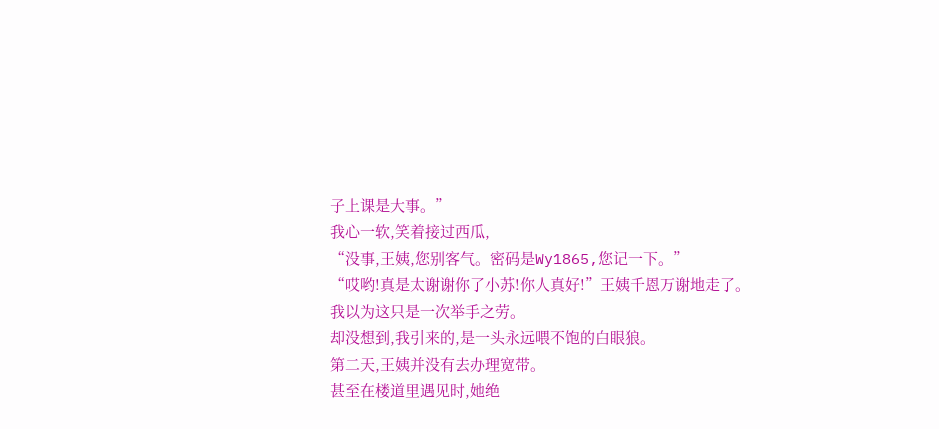子上课是大事。”
我心一软,笑着接过西瓜,
“没事,王姨,您别客气。密码是Wy1865,您记一下。”
“哎哟!真是太谢谢你了小苏!你人真好!”王姨千恩万谢地走了。
我以为这只是一次举手之劳。
却没想到,我引来的,是一头永远喂不饱的白眼狼。
第二天,王姨并没有去办理宽带。
甚至在楼道里遇见时,她绝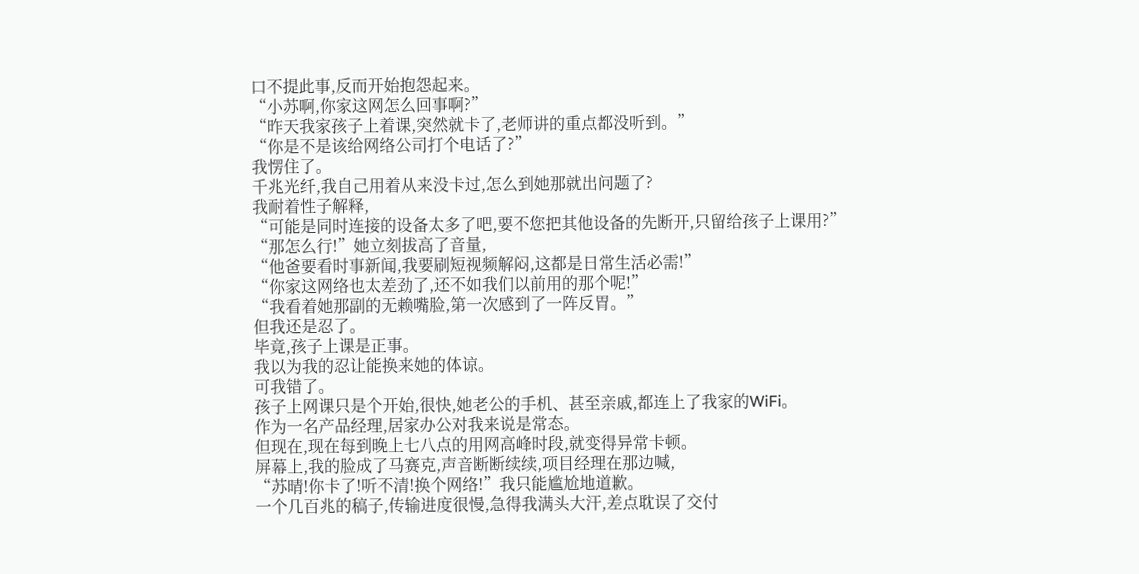口不提此事,反而开始抱怨起来。
“小苏啊,你家这网怎么回事啊?”
“昨天我家孩子上着课,突然就卡了,老师讲的重点都没听到。”
“你是不是该给网络公司打个电话了?”
我愣住了。
千兆光纤,我自己用着从来没卡过,怎么到她那就出问题了?
我耐着性子解释,
“可能是同时连接的设备太多了吧,要不您把其他设备的先断开,只留给孩子上课用?”
“那怎么行!”她立刻拔高了音量,
“他爸要看时事新闻,我要刷短视频解闷,这都是日常生活必需!”
“你家这网络也太差劲了,还不如我们以前用的那个呢!”
“我看着她那副的无赖嘴脸,第一次感到了一阵反胃。”
但我还是忍了。
毕竟,孩子上课是正事。
我以为我的忍让能换来她的体谅。
可我错了。
孩子上网课只是个开始,很快,她老公的手机、甚至亲戚,都连上了我家的WiFi。
作为一名产品经理,居家办公对我来说是常态。
但现在,现在每到晚上七八点的用网高峰时段,就变得异常卡顿。
屏幕上,我的脸成了马赛克,声音断断续续,项目经理在那边喊,
“苏晴!你卡了!听不清!换个网络!”我只能尴尬地道歉。
一个几百兆的稿子,传输进度很慢,急得我满头大汗,差点耽误了交付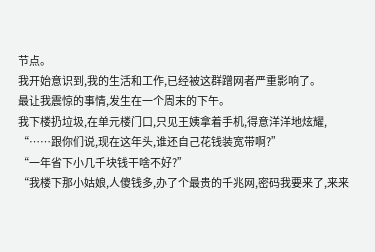节点。
我开始意识到,我的生活和工作,已经被这群蹭网者严重影响了。
最让我震惊的事情,发生在一个周末的下午。
我下楼扔垃圾,在单元楼门口,只见王姨拿着手机,得意洋洋地炫耀,
“……跟你们说,现在这年头,谁还自己花钱装宽带啊?”
“一年省下小几千块钱干啥不好?”
“我楼下那小姑娘,人傻钱多,办了个最贵的千兆网,密码我要来了,来来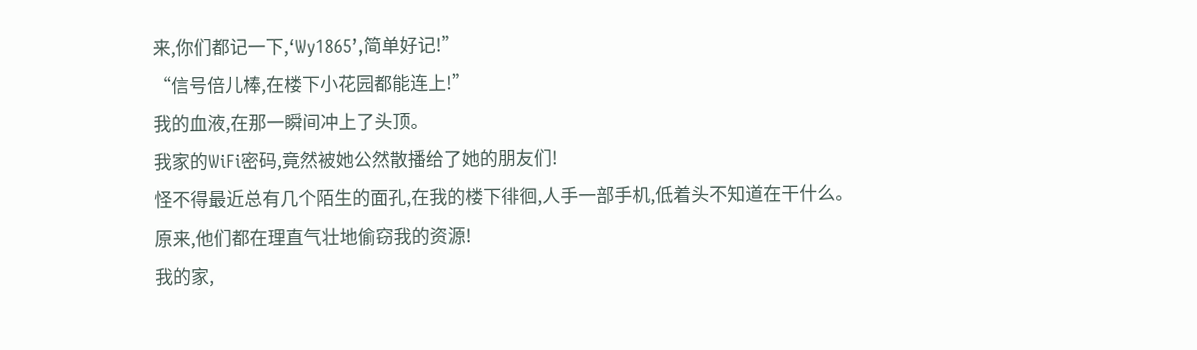来,你们都记一下,‘Wy1865’,简单好记!”
“信号倍儿棒,在楼下小花园都能连上!”
我的血液,在那一瞬间冲上了头顶。
我家的WiFi密码,竟然被她公然散播给了她的朋友们!
怪不得最近总有几个陌生的面孔,在我的楼下徘徊,人手一部手机,低着头不知道在干什么。
原来,他们都在理直气壮地偷窃我的资源!
我的家,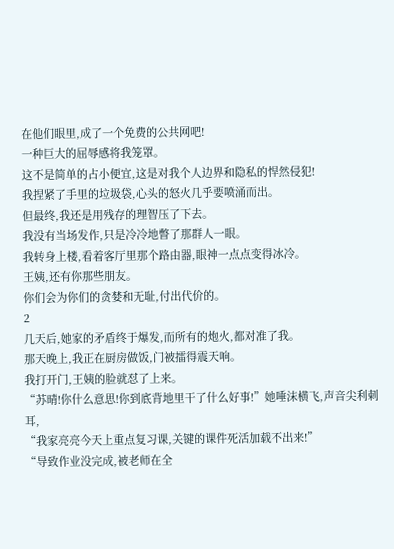在他们眼里,成了一个免费的公共网吧!
一种巨大的屈辱感将我笼罩。
这不是简单的占小便宜,这是对我个人边界和隐私的悍然侵犯!
我捏紧了手里的垃圾袋,心头的怒火几乎要喷涌而出。
但最终,我还是用残存的理智压了下去。
我没有当场发作,只是冷冷地瞥了那群人一眼。
我转身上楼,看着客厅里那个路由器,眼神一点点变得冰冷。
王姨,还有你那些朋友。
你们会为你们的贪婪和无耻,付出代价的。
2
几天后,她家的矛盾终于爆发,而所有的炮火,都对准了我。
那天晚上,我正在厨房做饭,门被擂得震天响。
我打开门,王姨的脸就怼了上来。
“苏晴!你什么意思!你到底背地里干了什么好事!”她唾沫横飞,声音尖利刺耳,
“我家亮亮今天上重点复习课,关键的课件死活加载不出来!”
“导致作业没完成,被老师在全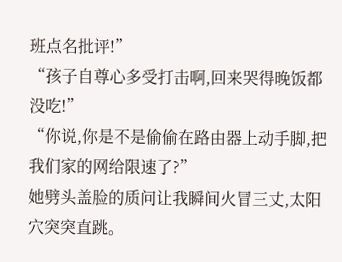班点名批评!”
“孩子自尊心多受打击啊,回来哭得晚饭都没吃!”
“你说,你是不是偷偷在路由器上动手脚,把我们家的网给限速了?”
她劈头盖脸的质问让我瞬间火冒三丈,太阳穴突突直跳。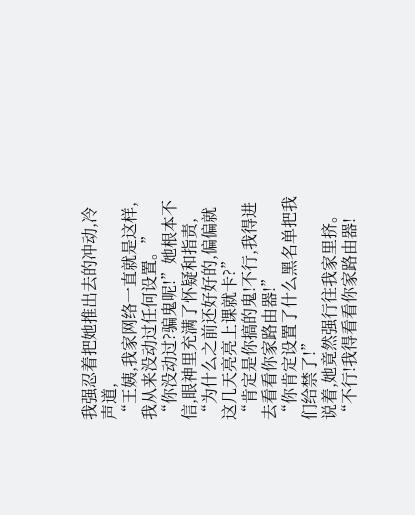我强忍着把她推出去的冲动,冷声道,
“王姨,我家网络一直就是这样,我从来没动过任何设置。”
“你没动过?骗鬼呢!”她根本不信,眼神里充满了怀疑和指责,
“为什么之前还好好的,偏偏就这几天亮亮上课就卡?”
“肯定是你搞的鬼!不行,我得进去看看你家路由器!”
“你肯定设置了什么黑名单把我们给禁了!”
说着,她竟然强行往我家里挤。
“不行!我得看看你家路由器!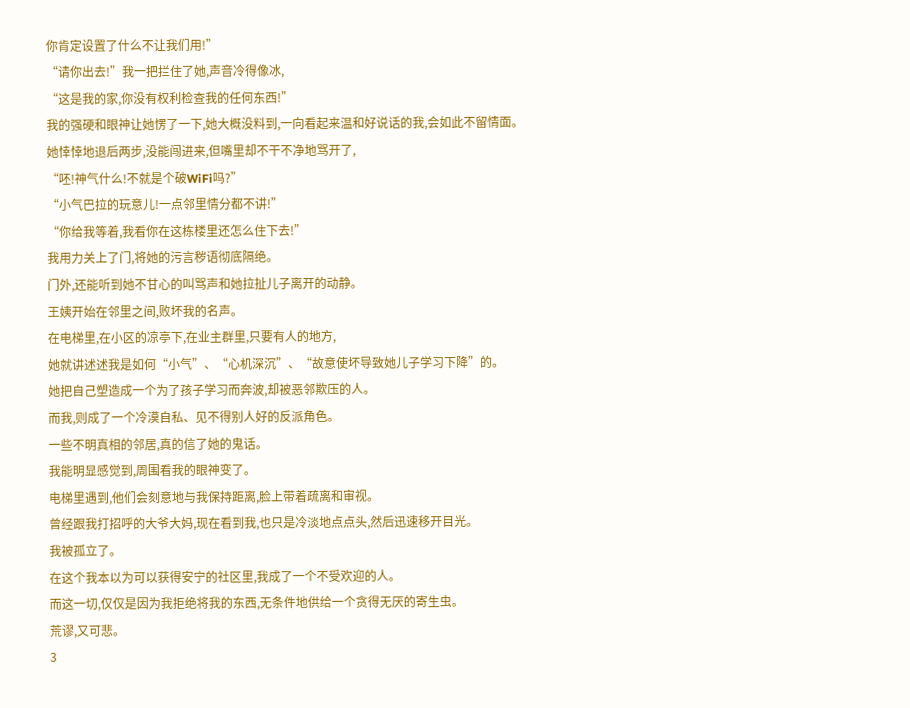你肯定设置了什么不让我们用!”
“请你出去!”我一把拦住了她,声音冷得像冰,
“这是我的家,你没有权利检查我的任何东西!”
我的强硬和眼神让她愣了一下,她大概没料到,一向看起来温和好说话的我,会如此不留情面。
她悻悻地退后两步,没能闯进来,但嘴里却不干不净地骂开了,
“呸!神气什么!不就是个破WiFi吗?”
“小气巴拉的玩意儿!一点邻里情分都不讲!”
“你给我等着,我看你在这栋楼里还怎么住下去!”
我用力关上了门,将她的污言秽语彻底隔绝。
门外,还能听到她不甘心的叫骂声和她拉扯儿子离开的动静。
王姨开始在邻里之间,败坏我的名声。
在电梯里,在小区的凉亭下,在业主群里,只要有人的地方,
她就讲述述我是如何“小气”、“心机深沉”、“故意使坏导致她儿子学习下降”的。
她把自己塑造成一个为了孩子学习而奔波,却被恶邻欺压的人。
而我,则成了一个冷漠自私、见不得别人好的反派角色。
一些不明真相的邻居,真的信了她的鬼话。
我能明显感觉到,周围看我的眼神变了。
电梯里遇到,他们会刻意地与我保持距离,脸上带着疏离和审视。
曾经跟我打招呼的大爷大妈,现在看到我,也只是冷淡地点点头,然后迅速移开目光。
我被孤立了。
在这个我本以为可以获得安宁的社区里,我成了一个不受欢迎的人。
而这一切,仅仅是因为我拒绝将我的东西,无条件地供给一个贪得无厌的寄生虫。
荒谬,又可悲。
3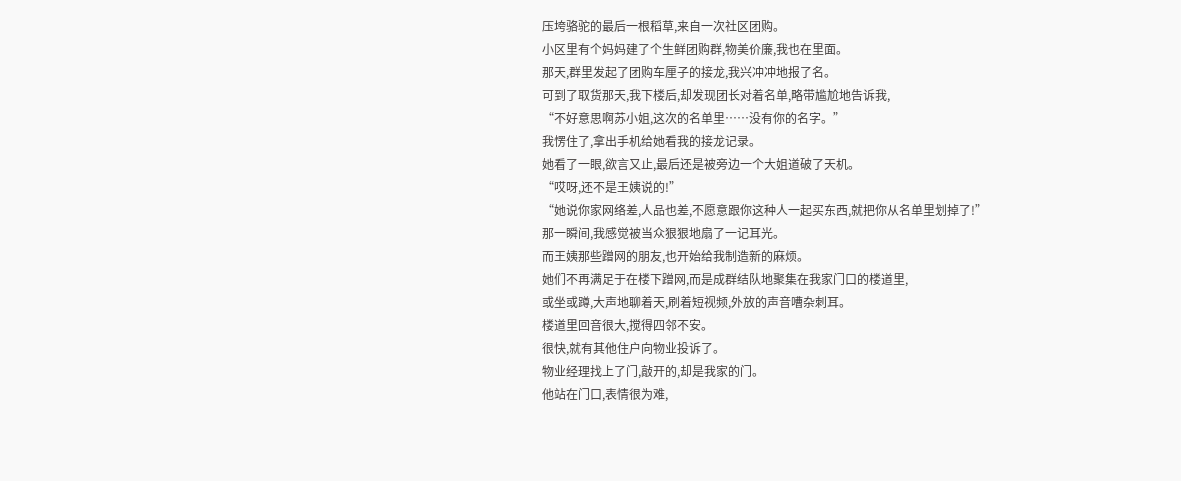压垮骆驼的最后一根稻草,来自一次社区团购。
小区里有个妈妈建了个生鲜团购群,物美价廉,我也在里面。
那天,群里发起了团购车厘子的接龙,我兴冲冲地报了名。
可到了取货那天,我下楼后,却发现团长对着名单,略带尴尬地告诉我,
“不好意思啊苏小姐,这次的名单里……没有你的名字。”
我愣住了,拿出手机给她看我的接龙记录。
她看了一眼,欲言又止,最后还是被旁边一个大姐道破了天机。
“哎呀,还不是王姨说的!”
“她说你家网络差,人品也差,不愿意跟你这种人一起买东西,就把你从名单里划掉了!”
那一瞬间,我感觉被当众狠狠地扇了一记耳光。
而王姨那些蹭网的朋友,也开始给我制造新的麻烦。
她们不再满足于在楼下蹭网,而是成群结队地聚集在我家门口的楼道里,
或坐或蹲,大声地聊着天,刷着短视频,外放的声音嘈杂刺耳。
楼道里回音很大,搅得四邻不安。
很快,就有其他住户向物业投诉了。
物业经理找上了门,敲开的,却是我家的门。
他站在门口,表情很为难,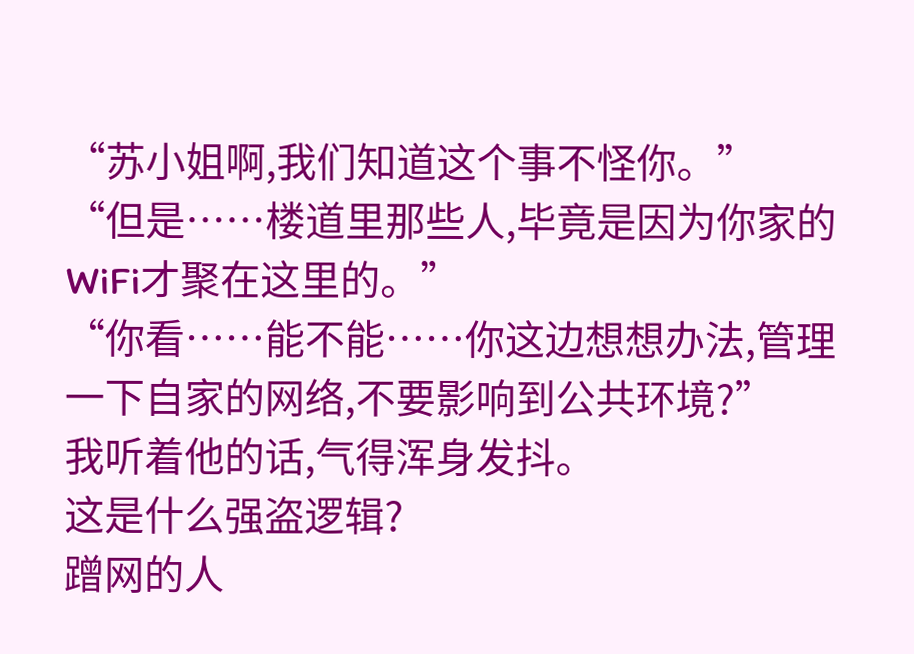“苏小姐啊,我们知道这个事不怪你。”
“但是……楼道里那些人,毕竟是因为你家的WiFi才聚在这里的。”
“你看……能不能……你这边想想办法,管理一下自家的网络,不要影响到公共环境?”
我听着他的话,气得浑身发抖。
这是什么强盗逻辑?
蹭网的人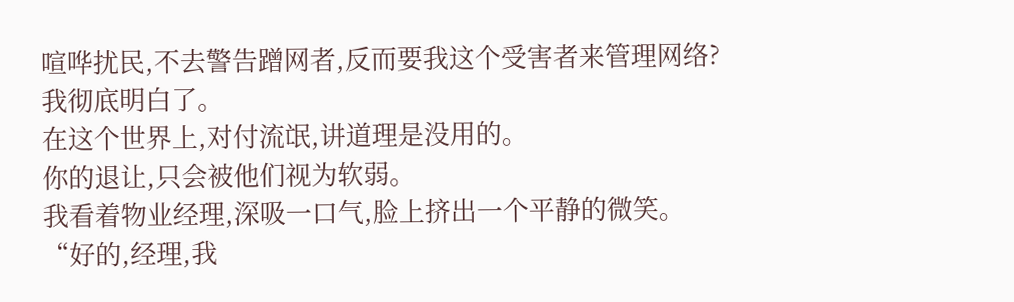喧哗扰民,不去警告蹭网者,反而要我这个受害者来管理网络?
我彻底明白了。
在这个世界上,对付流氓,讲道理是没用的。
你的退让,只会被他们视为软弱。
我看着物业经理,深吸一口气,脸上挤出一个平静的微笑。
“好的,经理,我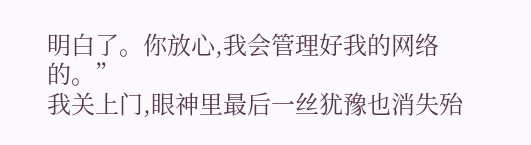明白了。你放心,我会管理好我的网络的。”
我关上门,眼神里最后一丝犹豫也消失殆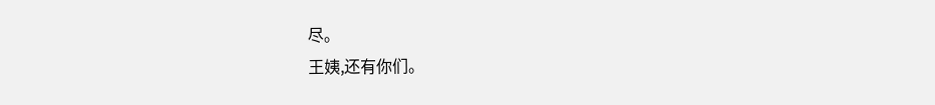尽。
王姨,还有你们。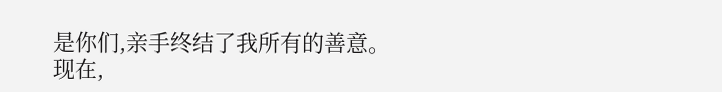是你们,亲手终结了我所有的善意。
现在,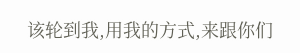该轮到我,用我的方式,来跟你们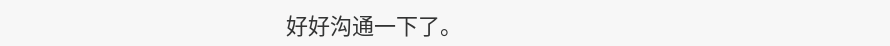好好沟通一下了。